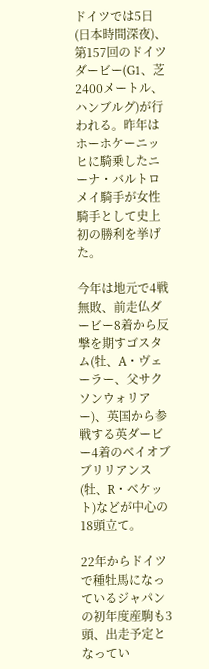ドイツでは5日(日本時間深夜)、第157回のドイツダービー(G1、芝2400メートル、ハンブルグ)が行われる。昨年はホーホケーニッヒに騎乗したニーナ・バルトロメイ騎手が女性騎手として史上初の勝利を挙げた。

今年は地元で4戦無敗、前走仏ダービー8着から反撃を期すゴスタム(牡、A・ヴェーラー、父サクソンウォリアー)、英国から参戦する英ダービー4着のベイオブブリリアンス(牡、R・ベケット)などが中心の18頭立て。

22年からドイツで種牡馬になっているジャパンの初年度産駒も3頭、出走予定となってい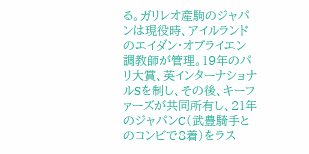る。ガリレオ産駒のジャパンは現役時、アイルランドのエイダン・オブライエン調教師が管理。19年のパリ大賞、英インターナショナルSを制し、その後、キーファーズが共同所有し、21年のジャパンC(武豊騎手とのコンビで8着)をラス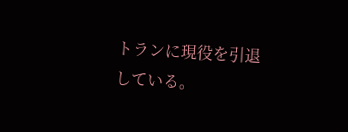トランに現役を引退している。